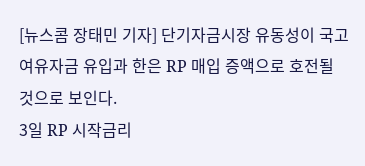[뉴스콤 장태민 기자] 단기자금시장 유동성이 국고여유자금 유입과 한은 RP 매입 증액으로 호전될 것으로 보인다.
3일 RP 시작금리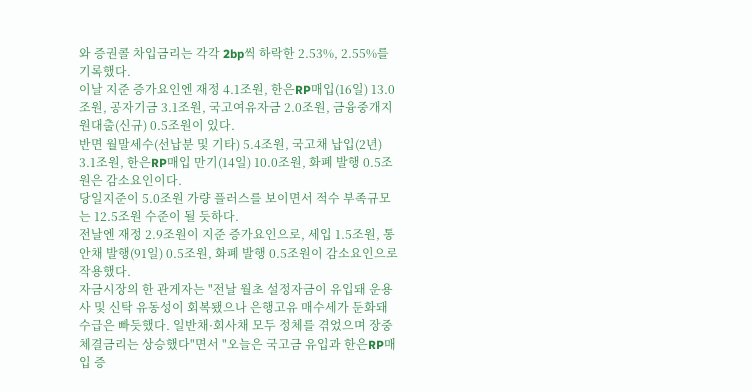와 증권콜 차입금리는 각각 2bp씩 하락한 2.53%, 2.55%를 기록했다.
이날 지준 증가요인엔 재정 4.1조원, 한은RP매입(16일) 13.0조원, 공자기금 3.1조원, 국고여유자금 2.0조원, 금융중개지원대출(신규) 0.5조원이 있다.
반면 월말세수(선납분 및 기타) 5.4조원, 국고채 납입(2년) 3.1조원, 한은RP매입 만기(14일) 10.0조원, 화폐 발행 0.5조원은 감소요인이다.
당일지준이 5.0조원 가량 플러스를 보이면서 적수 부족규모는 12.5조원 수준이 될 듯하다.
전날엔 재정 2.9조원이 지준 증가요인으로, 세입 1.5조원, 통안채 발행(91일) 0.5조원, 화폐 발행 0.5조원이 감소요인으로 작용했다.
자금시장의 한 관게자는 "전날 월초 설정자금이 유입돼 운용사 및 신탁 유동성이 회복됐으나 은행고유 매수세가 둔화돼 수급은 빠듯했다. 일반채·회사채 모두 정체를 겪었으며 장중 체결금리는 상승했다"면서 "오늘은 국고금 유입과 한은RP매입 증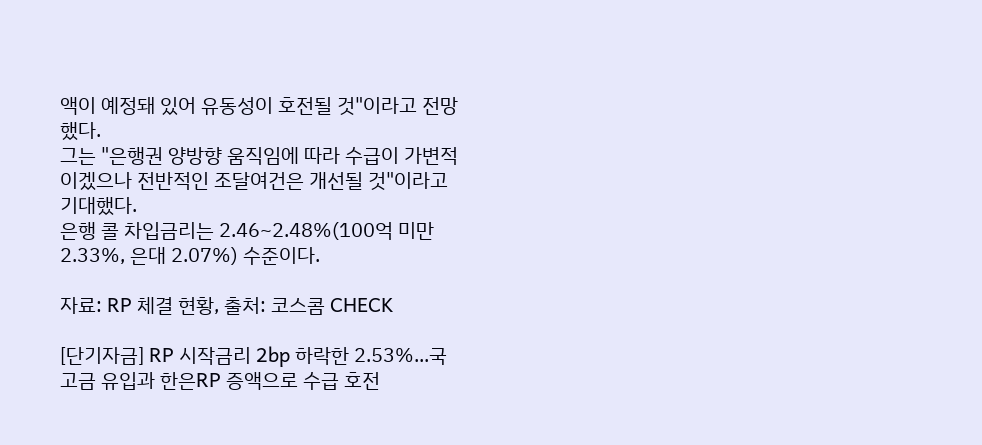액이 예정돼 있어 유동성이 호전될 것"이라고 전망했다.
그는 "은행권 양방향 움직임에 따라 수급이 가변적이겠으나 전반적인 조달여건은 개선될 것"이라고 기대했다.
은행 콜 차입금리는 2.46~2.48%(100억 미만 2.33%, 은대 2.07%) 수준이다.

자료: RP 체결 현황, 출처: 코스콤 CHECK

[단기자금] RP 시작금리 2bp 하락한 2.53%...국고금 유입과 한은RP 증액으로 수급 호전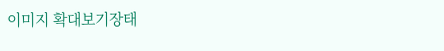이미지 확대보기장태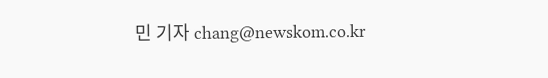민 기자 chang@newskom.co.kr